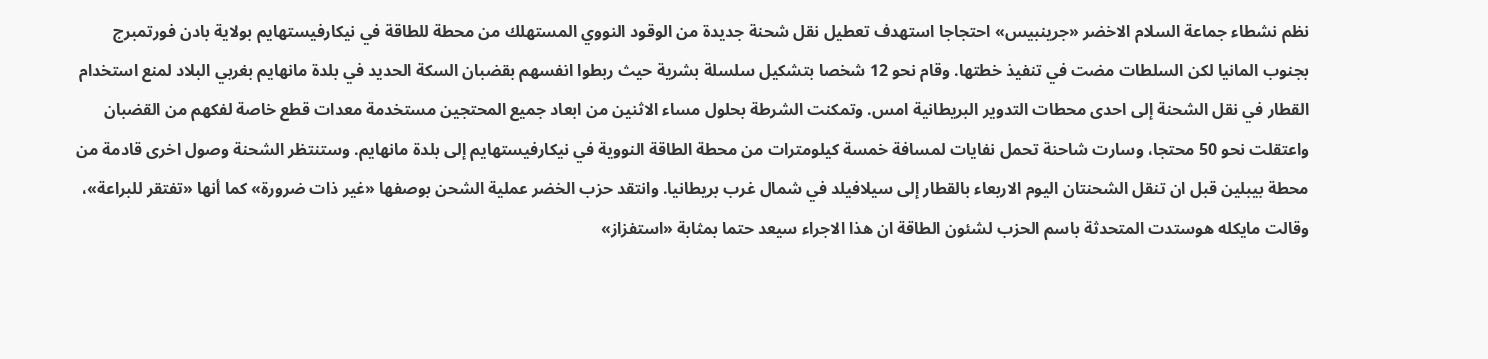نظم نشطاء جماعة السلام الاخضر «جرينبيس» احتجاجا استهدف تعطيل نقل شحنة جديدة من الوقود النووي المستهلك من محطة للطاقة في نيكارفيستهايم بولاية بادن فورتمبرج بجنوب المانيا لكن السلطات مضت في تنفيذ خطتها. وقام نحو 12 شخصا بتشكيل سلسلة بشرية حيث ربطوا انفسهم بقضبان السكة الحديد في بلدة مانهايم بغربي البلاد لمنع استخدام القطار في نقل الشحنة إلى احدى محطات التدوير البريطانية امس. وتمكنت الشرطة بحلول مساء الاثنين من ابعاد جميع المحتجين مستخدمة معدات قطع خاصة لفكهم من القضبان واعتقلت نحو 50 محتجا، وسارت شاحنة تحمل نفايات لمسافة خمسة كيلومترات من محطة الطاقة النووية في نيكارفيستهايم إلى بلدة مانهايم. وستنتظر الشحنة وصول اخرى قادمة من محطة بيبلين قبل ان تنقل الشحنتان اليوم الاربعاء بالقطار إلى سيلافيلد في شمال غرب بريطانيا. وانتقد حزب الخضر عملية الشحن بوصفها «غير ذات ضرورة» كما أنها «تفتقر للبراعة»، وقالت مايكله هوستدت المتحدثة باسم الحزب لشئون الطاقة ان هذا الاجراء سيعد حتما بمثابة «استفزاز»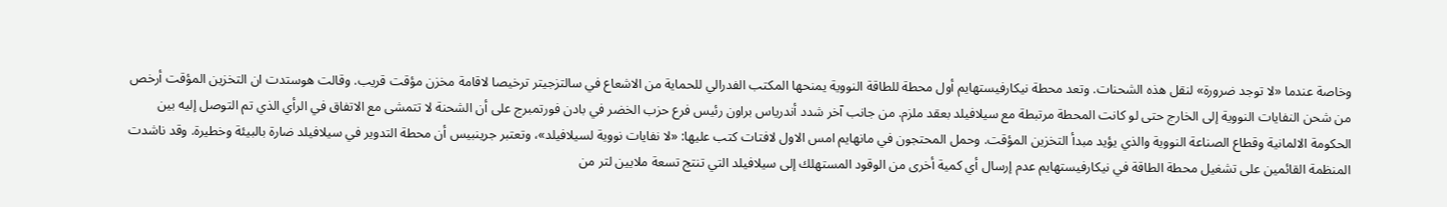وخاصة عندما «لا توجد ضرورة» لنقل هذه الشحنات. وتعد محطة نيكارفيستهايم أول محطة للطاقة النووية يمنحها المكتب الفدرالي للحماية من الاشعاع في سالتزجيتر ترخيصا لاقامة مخزن مؤقت قريب. وقالت هوستدت ان التخزين المؤقت أرخص من شحن النفايات النووية إلى الخارج حتى لو كانت المحطة مرتبطة مع سيلافيلد بعقد ملزم. من جانب آخر شدد أندرياس براون رئيس فرع حزب الخضر في بادن فورتمبرج على أن الشحنة لا تتمشى مع الاتفاق في الرأي الذي تم التوصل إليه بين الحكومة الالمانية وقطاع الصناعة النووية والذي يؤيد مبدأ التخزين المؤقت. وحمل المحتجون في مانهايم امس الاول لافتات كتب عليها: «لا نفايات نووية لسيلافيلد»، وتعتبر جرينبيس أن محطة التدوير في سيلافيلد ضارة بالبيئة وخطيرة. وقد ناشدت المنظمة القائمين على تشغيل محطة الطاقة في نيكارفيستهايم عدم إرسال أي كمية أخرى من الوقود المستهلك إلى سيلافيلد التي تنتج تسعة ملايين لتر من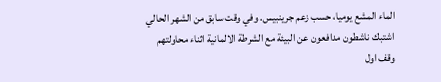الماء المشع يوميا، حسب زعم جرينبيس. وفي وقت سابق من الشهر الحالي اشتبك ناشطون مدافعون عن البيئة مع الشرطة الالمانية اثناء محاولتهم وقف اول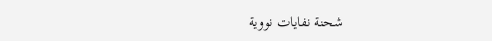شحنة نفايات نووية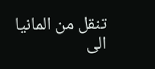تنقل من المانيا الى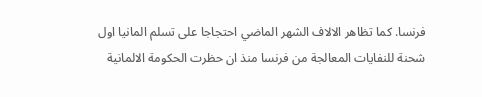فرنسا. كما تظاهر الالاف الشهر الماضي احتجاجا على تسلم المانيا اول شحنة للنفايات المعالجة من فرنسا منذ ان حظرت الحكومة الالمانية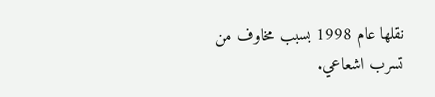نقلها عام 1998 بسبب مخاوف من تسرب اشعاعي.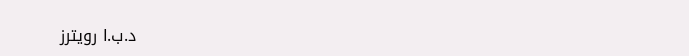د.ب.ا رويترز